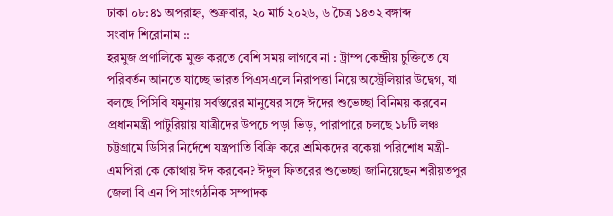ঢাকা ০৮:৪১ অপরাহ্ন, শুক্রবার, ২০ মার্চ ২০২৬, ৬ চৈত্র ১৪৩২ বঙ্গাব্দ
সংবাদ শিরোনাম ::
হরমুজ প্রণালিকে মুক্ত করতে বেশি সময় লাগবে না : ট্রাম্প কেন্দ্রীয় চুক্তিতে যে পরিবর্তন আনতে যাচ্ছে ভারত পিএসএলে নিরাপত্তা নিয়ে অস্ট্রেলিয়ার উদ্বেগ, যা বলছে পিসিবি যমুনায় সর্বস্তরের মানুষের সঙ্গে ঈদের শুভেচ্ছা বিনিময় করবেন প্রধানমন্ত্রী পাটুরিয়ায় যাত্রীদের উপচে পড়া ভিড়, পারাপারে চলছে ১৮টি লঞ্চ চট্টগ্রামে ডিসির নির্দেশে যন্ত্রপাতি বিক্রি করে শ্রমিকদের বকেয়া পরিশোধ মন্ত্রী-এমপিরা কে কোথায় ঈদ করবেন? ঈদুল ফিতরের শুভেচ্ছা জানিয়েছেন শরীয়তপুর জেলা বি এন পি সাংগঠনিক সম্পাদক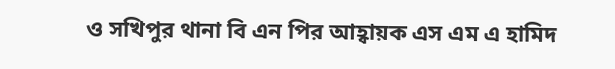ও সখিপুর থানা বি এন পির আহ্বায়ক এস এম এ হামিদ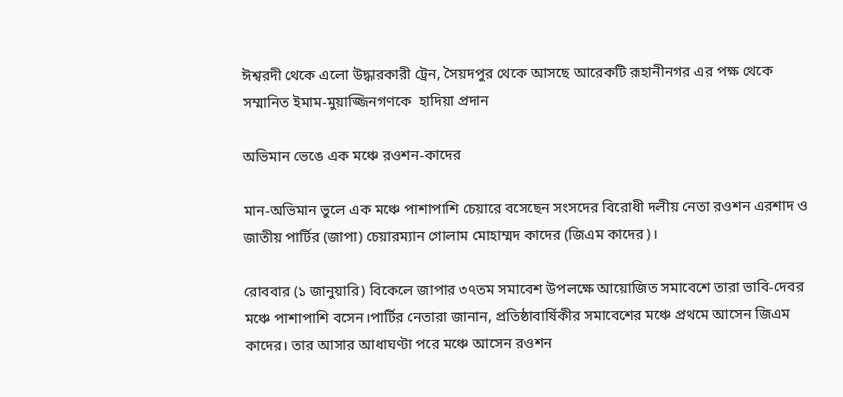ঈশ্বরদী থেকে এলো উদ্ধারকারী ট্রেন, সৈয়দপুর থেকে আসছে আরেকটি রূহানীনগর এর পক্ষ থেকে সম্মানিত ইমাম-মুয়াজ্জিনগণকে  হাদিয়া প্রদান

অভিমান ভেঙে এক মঞ্চে রওশন-কাদের

মান-অভিমান ভুলে এক মঞ্চে পাশাপাশি চেয়ারে বসেছেন সংসদের বিরোধী দলীয় নেতা রওশন এরশাদ ও জাতীয় পার্টির (জাপা) চেয়ারম্যান গোলাম মোহাম্মদ কাদের (জিএম কাদের)।

রোববার (১ জানুয়ারি) বিকেলে জাপার ৩৭তম সমাবেশ উপলক্ষে আয়োজিত সমাবেশে তারা ভাবি-দেবর মঞ্চে পাশাপাশি বসেন।পার্টির নেতারা জানান, প্রতিষ্ঠাবার্ষিকীর সমাবেশের মঞ্চে প্রথমে আসেন জিএম কাদের। তার আসার আধাঘণ্টা পরে মঞ্চে আসেন রওশন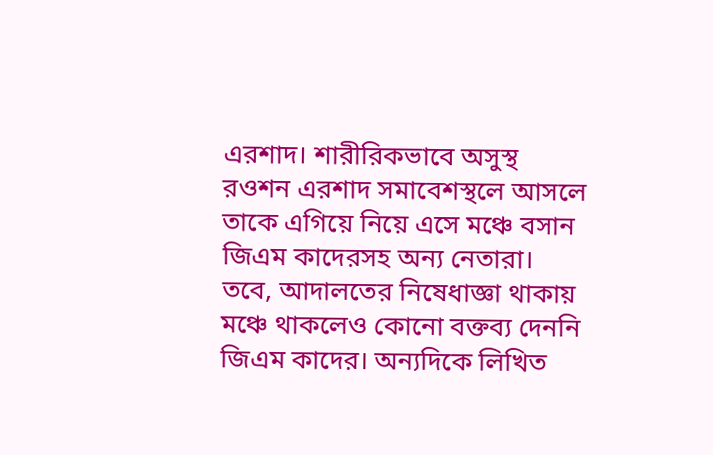এরশাদ। শারীরিকভাবে অসুস্থ রওশন এরশাদ সমাবেশস্থলে আসলে তাকে এগিয়ে নিয়ে এসে মঞ্চে বসান জিএম কাদেরসহ অন্য নেতারা। তবে, আদালতের নিষেধাজ্ঞা থাকায় মঞ্চে থাকলেও কোনো বক্তব্য দেননি জিএম কাদের। অন্যদিকে লিখিত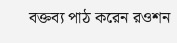বক্তব্য পাঠ করেন রওশন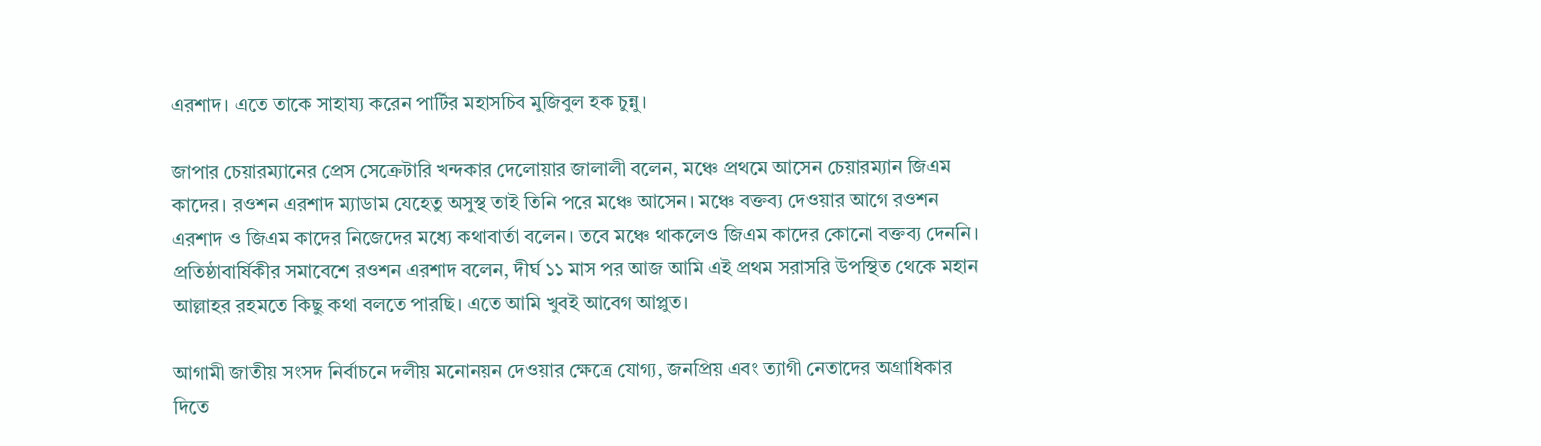এরশাদ। এতে তাকে সাহায্য করেন পার্টির মহাসচিব মুজিবুল হক চুন্নু।

জাপার চেয়ারম্যানের প্রেস সেক্রেটারি খন্দকার দেলোয়ার জালালী বলেন, মঞ্চে প্রথমে আসেন চেয়ারম্যান জিএম কাদের। রওশন এরশাদ ম্যাডাম যেহেতু অসুস্থ তাই তিনি পরে মঞ্চে আসেন। মঞ্চে বক্তব্য দেওয়ার আগে রওশন এরশাদ ও জিএম কাদের নিজেদের মধ্যে কথাবার্তা বলেন। তবে মঞ্চে থাকলেও জিএম কাদের কোনো বক্তব্য দেননি। প্রতিষ্ঠাবার্ষিকীর সমাবেশে রওশন এরশাদ বলেন, দীর্ঘ ১১ মাস পর আজ আমি এই প্রথম সরাসরি উপস্থিত থেকে মহান আল্লাহর রহমতে কিছু কথা বলতে পারছি। এতে আমি খুবই আবেগ আপ্লুত।

আগামী জাতীয় সংসদ নির্বাচনে দলীয় মনোনয়ন দেওয়ার ক্ষেত্রে যোগ্য, জনপ্রিয় এবং ত্যাগী নেতাদের অগ্রাধিকার দিতে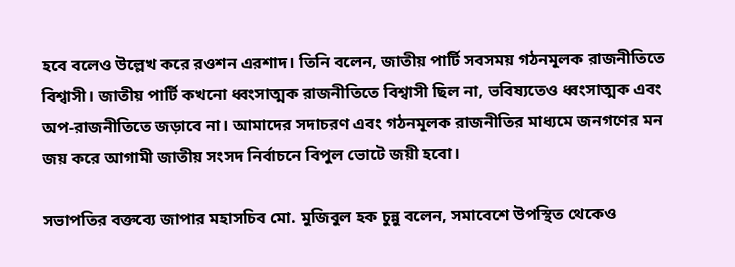হবে বলেও উল্লেখ করে রওশন এরশাদ। তিনি বলেন, জাতীয় পার্টি সবসময় গঠনমূলক রাজনীতিতে বিশ্বাসী। জাতীয় পার্টি কখনো ধ্বংসাত্মক রাজনীতিতে বিশ্বাসী ছিল না, ভবিষ্যতেও ধ্বংসাত্মক এবং অপ-রাজনীতিতে জড়াবে না। আমাদের সদাচরণ এবং গঠনমূলক রাজনীতির মাধ্যমে জনগণের মন জয় করে আগামী জাতীয় সংসদ নির্বাচনে বিপুল ভোটে জয়ী হবো।

সভাপতির বক্তব্যে জাপার মহাসচিব মো. মুজিবুল হক চুন্নু বলেন, সমাবেশে উপস্থিত থেকেও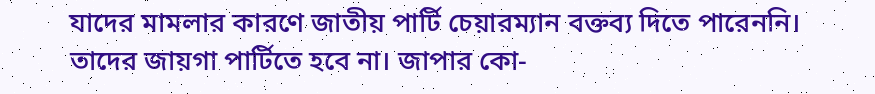যাদের মামলার কারণে জাতীয় পার্টি চেয়ারম্যান বক্তব্য দিতে পারেননি। তাদের জায়গা পার্টিতে হবে না। জাপার কো-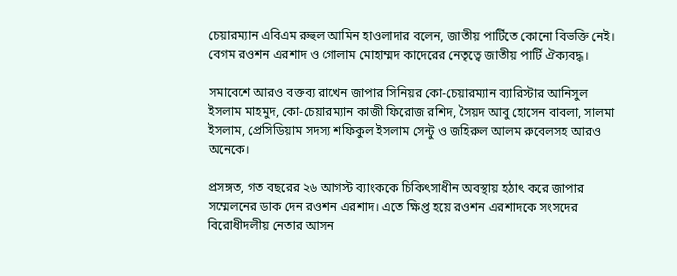চেয়ারম্যান এবিএম রুহুল আমিন হাওলাদার বলেন, জাতীয় পার্টিতে কোনো বিভক্তি নেই। বেগম রওশন এরশাদ ও গোলাম মোহাম্মদ কাদেরের নেতৃত্বে জাতীয় পার্টি ঐক্যবদ্ধ।

সমাবেশে আরও বক্তব্য রাখেন জাপার সিনিয়র কো-চেয়ারম্যান ব্যারিস্টার আনিসুল ইসলাম মাহমুদ, কো-চেয়ারম্যান কাজী ফিরোজ রশিদ, সৈয়দ আবু হোসেন বাবলা, সালমা ইসলাম, প্রেসিডিয়াম সদস্য শফিকুল ইসলাম সেন্টু ও জহিরুল আলম রুবেলসহ আরও অনেকে।

প্রসঙ্গত, গত বছরের ২৬ আগস্ট ব্যাংককে চিকিৎসাধীন অবস্থায় হঠাৎ করে জাপার সম্মেলনের ডাক দেন রওশন এরশাদ। এতে ক্ষিপ্ত হয়ে রওশন এরশাদকে সংসদের বিরোধীদলীয় নেতার আসন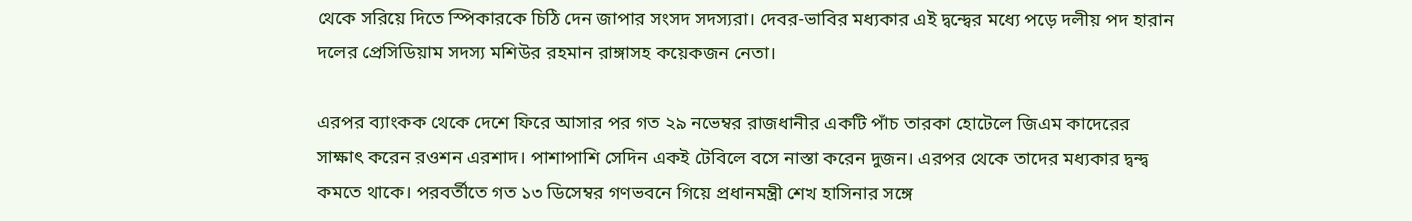থেকে সরিয়ে দিতে স্পিকারকে চিঠি দেন জাপার সংসদ সদস্যরা। দেবর-ভাবির মধ্যকার এই দ্বন্দ্বের মধ্যে পড়ে দলীয় পদ হারান দলের প্রেসিডিয়াম সদস্য মশিউর রহমান রাঙ্গাসহ কয়েকজন নেতা।

এরপর ব্যাংকক থেকে দেশে ফিরে আসার পর গত ২৯ নভেম্বর রাজধানীর একটি পাঁচ তারকা হোটেলে জিএম কাদেরের সাক্ষাৎ করেন রওশন এরশাদ। পাশাপাশি সেদিন একই টেবিলে বসে নাস্তা করেন দুজন। এরপর থেকে তাদের মধ্যকার দ্বন্দ্ব কমতে থাকে। পরবর্তীতে গত ১৩ ডিসেম্বর গণভবনে গিয়ে প্রধানমন্ত্রী শেখ হাসিনার সঙ্গে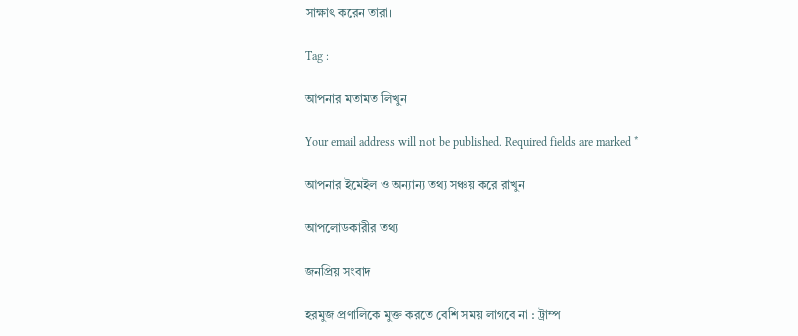সাক্ষাৎ করেন তারা।

Tag :

আপনার মতামত লিখুন

Your email address will not be published. Required fields are marked *

আপনার ইমেইল ও অন্যান্য তথ্য সঞ্চয় করে রাখুন

আপলোডকারীর তথ্য

জনপ্রিয় সংবাদ

হরমুজ প্রণালিকে মুক্ত করতে বেশি সময় লাগবে না : ট্রাম্প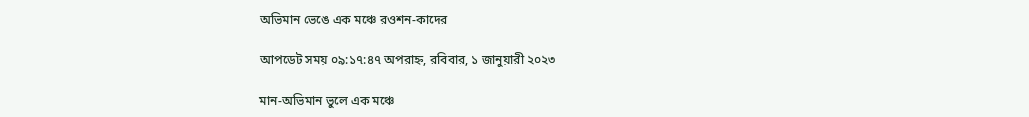অভিমান ভেঙে এক মঞ্চে রওশন-কাদের

আপডেট সময় ০৯:১৭:৪৭ অপরাহ্ন, রবিবার, ১ জানুয়ারী ২০২৩

মান-অভিমান ভুলে এক মঞ্চে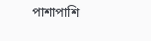পাশাপাশি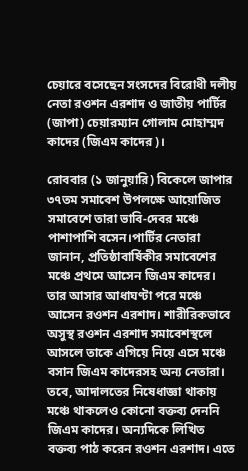চেয়ারে বসেছেন সংসদের বিরোধী দলীয় নেতা রওশন এরশাদ ও জাতীয় পার্টির (জাপা) চেয়ারম্যান গোলাম মোহাম্মদ কাদের (জিএম কাদের)।

রোববার (১ জানুয়ারি) বিকেলে জাপার ৩৭তম সমাবেশ উপলক্ষে আয়োজিত সমাবেশে তারা ভাবি-দেবর মঞ্চে পাশাপাশি বসেন।পার্টির নেতারা জানান, প্রতিষ্ঠাবার্ষিকীর সমাবেশের মঞ্চে প্রথমে আসেন জিএম কাদের। তার আসার আধাঘণ্টা পরে মঞ্চে আসেন রওশন এরশাদ। শারীরিকভাবে অসুস্থ রওশন এরশাদ সমাবেশস্থলে আসলে তাকে এগিয়ে নিয়ে এসে মঞ্চে বসান জিএম কাদেরসহ অন্য নেতারা। তবে, আদালতের নিষেধাজ্ঞা থাকায় মঞ্চে থাকলেও কোনো বক্তব্য দেননি জিএম কাদের। অন্যদিকে লিখিত বক্তব্য পাঠ করেন রওশন এরশাদ। এতে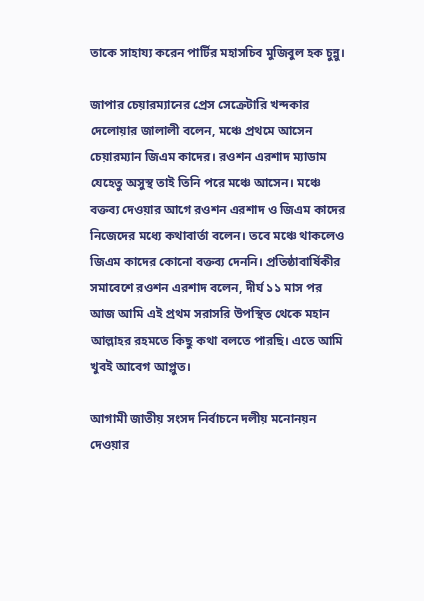তাকে সাহায্য করেন পার্টির মহাসচিব মুজিবুল হক চুন্নু।

জাপার চেয়ারম্যানের প্রেস সেক্রেটারি খন্দকার দেলোয়ার জালালী বলেন, মঞ্চে প্রথমে আসেন চেয়ারম্যান জিএম কাদের। রওশন এরশাদ ম্যাডাম যেহেতু অসুস্থ তাই তিনি পরে মঞ্চে আসেন। মঞ্চে বক্তব্য দেওয়ার আগে রওশন এরশাদ ও জিএম কাদের নিজেদের মধ্যে কথাবার্তা বলেন। তবে মঞ্চে থাকলেও জিএম কাদের কোনো বক্তব্য দেননি। প্রতিষ্ঠাবার্ষিকীর সমাবেশে রওশন এরশাদ বলেন, দীর্ঘ ১১ মাস পর আজ আমি এই প্রথম সরাসরি উপস্থিত থেকে মহান আল্লাহর রহমতে কিছু কথা বলতে পারছি। এতে আমি খুবই আবেগ আপ্লুত।

আগামী জাতীয় সংসদ নির্বাচনে দলীয় মনোনয়ন দেওয়ার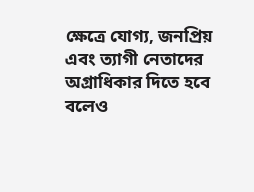ক্ষেত্রে যোগ্য, জনপ্রিয় এবং ত্যাগী নেতাদের অগ্রাধিকার দিতে হবে বলেও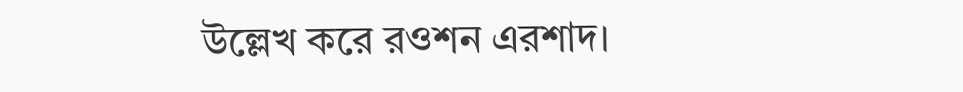উল্লেখ করে রওশন এরশাদ।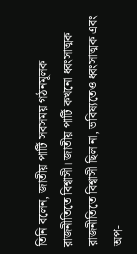তিনি বলেন, জাতীয় পার্টি সবসময় গঠনমূলক রাজনীতিতে বিশ্বাসী। জাতীয় পার্টি কখনো ধ্বংসাত্মক রাজনীতিতে বিশ্বাসী ছিল না, ভবিষ্যতেও ধ্বংসাত্মক এবং অপ-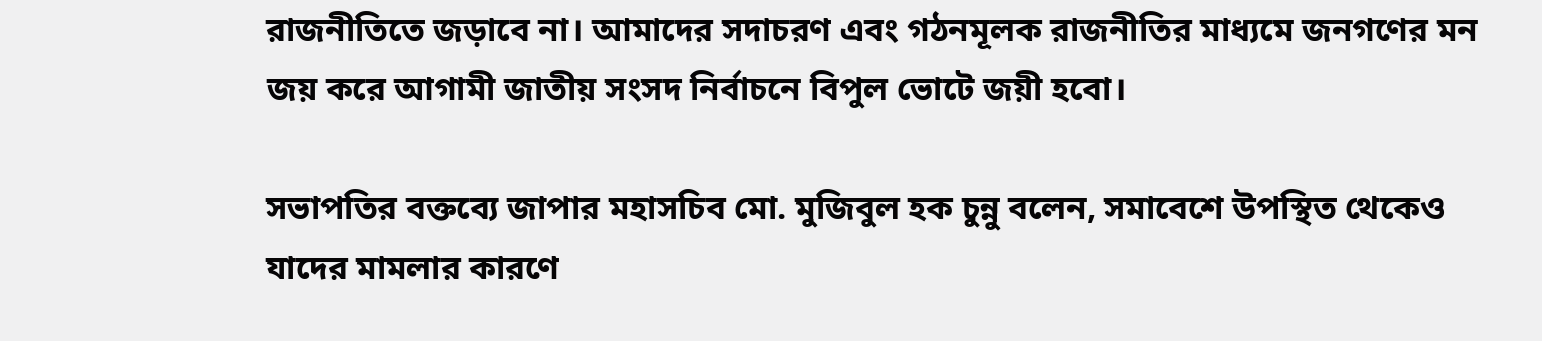রাজনীতিতে জড়াবে না। আমাদের সদাচরণ এবং গঠনমূলক রাজনীতির মাধ্যমে জনগণের মন জয় করে আগামী জাতীয় সংসদ নির্বাচনে বিপুল ভোটে জয়ী হবো।

সভাপতির বক্তব্যে জাপার মহাসচিব মো. মুজিবুল হক চুন্নু বলেন, সমাবেশে উপস্থিত থেকেও যাদের মামলার কারণে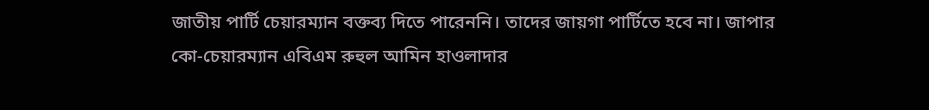জাতীয় পার্টি চেয়ারম্যান বক্তব্য দিতে পারেননি। তাদের জায়গা পার্টিতে হবে না। জাপার কো-চেয়ারম্যান এবিএম রুহুল আমিন হাওলাদার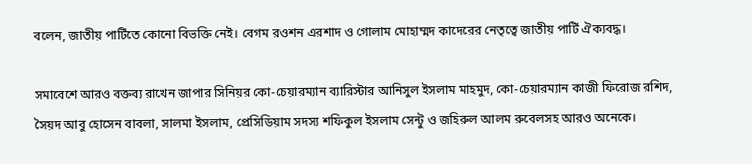বলেন, জাতীয় পার্টিতে কোনো বিভক্তি নেই। বেগম রওশন এরশাদ ও গোলাম মোহাম্মদ কাদেরের নেতৃত্বে জাতীয় পার্টি ঐক্যবদ্ধ।

সমাবেশে আরও বক্তব্য রাখেন জাপার সিনিয়র কো-চেয়ারম্যান ব্যারিস্টার আনিসুল ইসলাম মাহমুদ, কো-চেয়ারম্যান কাজী ফিরোজ রশিদ, সৈয়দ আবু হোসেন বাবলা, সালমা ইসলাম, প্রেসিডিয়াম সদস্য শফিকুল ইসলাম সেন্টু ও জহিরুল আলম রুবেলসহ আরও অনেকে।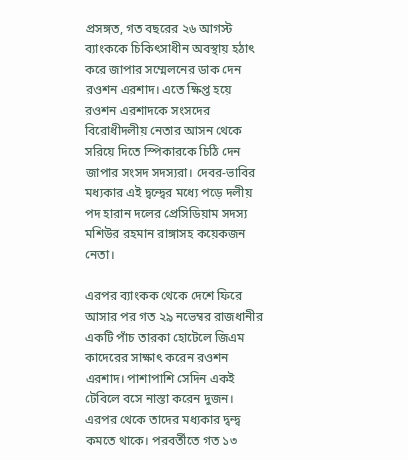প্রসঙ্গত, গত বছরের ২৬ আগস্ট ব্যাংককে চিকিৎসাধীন অবস্থায় হঠাৎ করে জাপার সম্মেলনের ডাক দেন রওশন এরশাদ। এতে ক্ষিপ্ত হয়ে রওশন এরশাদকে সংসদের বিরোধীদলীয় নেতার আসন থেকে সরিয়ে দিতে স্পিকারকে চিঠি দেন জাপার সংসদ সদস্যরা। দেবর-ভাবির মধ্যকার এই দ্বন্দ্বের মধ্যে পড়ে দলীয় পদ হারান দলের প্রেসিডিয়াম সদস্য মশিউর রহমান রাঙ্গাসহ কয়েকজন নেতা।

এরপর ব্যাংকক থেকে দেশে ফিরে আসার পর গত ২৯ নভেম্বর রাজধানীর একটি পাঁচ তারকা হোটেলে জিএম কাদেরের সাক্ষাৎ করেন রওশন এরশাদ। পাশাপাশি সেদিন একই টেবিলে বসে নাস্তা করেন দুজন। এরপর থেকে তাদের মধ্যকার দ্বন্দ্ব কমতে থাকে। পরবর্তীতে গত ১৩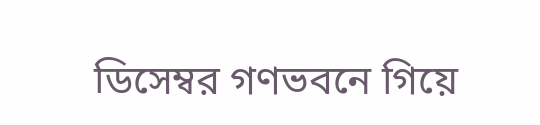ডিসেম্বর গণভবনে গিয়ে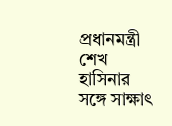প্রধানমন্ত্রী শেখ হাসিনার সঙ্গে সাক্ষাৎ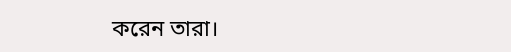করেন তারা।